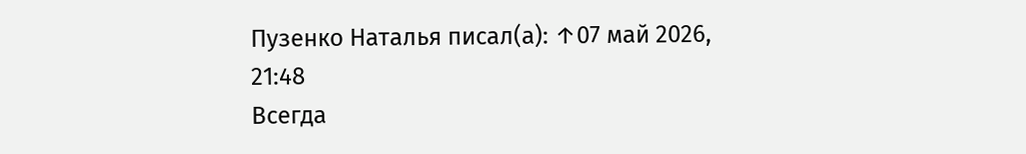Пузенко Наталья писал(а): ↑07 май 2026, 21:48
Всегда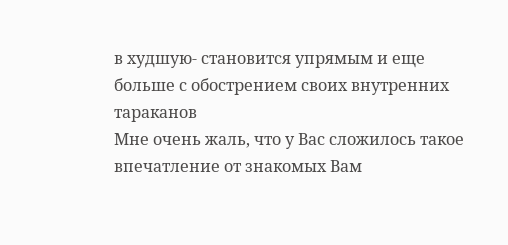в худшую- становится упрямым и еще больше с обострением своих внутренних тараканов
Мне очень жаль, что у Вас сложилось такое впечатление от знакомых Вам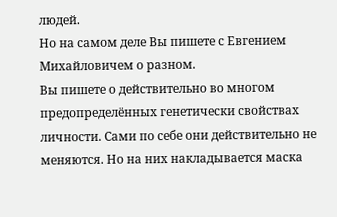людей.
Но на самом деле Вы пишете с Евгением Михайловичем о разном.
Вы пишете о действительно во многом предопределённых генетически свойствах личности. Сами по себе они действительно не меняются. Но на них накладывается маска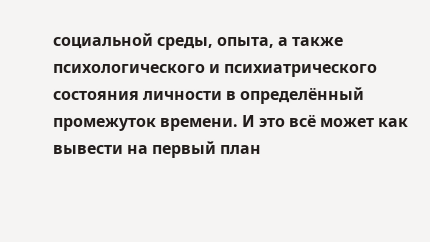социальной среды, опыта, а также психологического и психиатрического состояния личности в определённый промежуток времени. И это всё может как вывести на первый план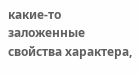какие‑то заложенные свойства характера,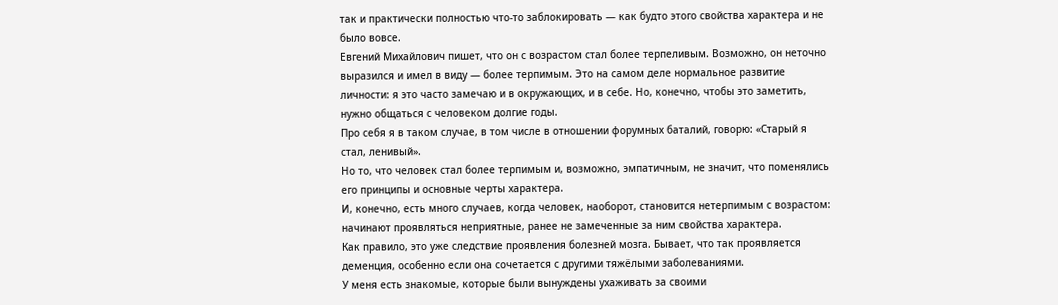так и практически полностью что‑то заблокировать — как будто этого свойства характера и не было вовсе.
Евгений Михайлович пишет, что он с возрастом стал более терпеливым. Возможно, он неточно выразился и имел в виду — более терпимым. Это на самом деле нормальное развитие личности: я это часто замечаю и в окружающих, и в себе. Но, конечно, чтобы это заметить, нужно общаться с человеком долгие годы.
Про себя я в таком случае, в том числе в отношении форумных баталий, говорю: «Старый я стал, ленивый».
Но то, что человек стал более терпимым и, возможно, эмпатичным, не значит, что поменялись его принципы и основные черты характера.
И, конечно, есть много случаев, когда человек, наоборот, становится нетерпимым с возрастом: начинают проявляться неприятные, ранее не замеченные за ним свойства характера.
Как правило, это уже следствие проявления болезней мозга. Бывает, что так проявляется деменция, особенно если она сочетается с другими тяжёлыми заболеваниями.
У меня есть знакомые, которые были вынуждены ухаживать за своими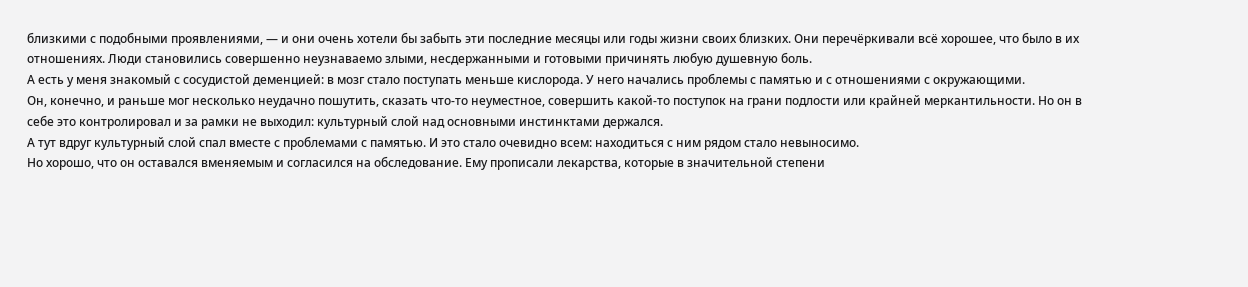близкими с подобными проявлениями, — и они очень хотели бы забыть эти последние месяцы или годы жизни своих близких. Они перечёркивали всё хорошее, что было в их отношениях. Люди становились совершенно неузнаваемо злыми, несдержанными и готовыми причинять любую душевную боль.
А есть у меня знакомый с сосудистой деменцией: в мозг стало поступать меньше кислорода. У него начались проблемы с памятью и с отношениями с окружающими.
Он, конечно, и раньше мог несколько неудачно пошутить, сказать что‑то неуместное, совершить какой‑то поступок на грани подлости или крайней меркантильности. Но он в себе это контролировал и за рамки не выходил: культурный слой над основными инстинктами держался.
А тут вдруг культурный слой спал вместе с проблемами с памятью. И это стало очевидно всем: находиться с ним рядом стало невыносимо.
Но хорошо, что он оставался вменяемым и согласился на обследование. Ему прописали лекарства, которые в значительной степени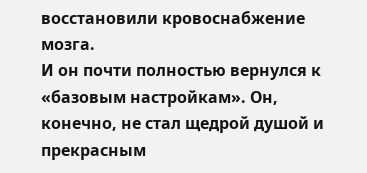восстановили кровоснабжение мозга.
И он почти полностью вернулся к «базовым настройкам». Он, конечно, не стал щедрой душой и прекрасным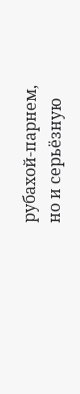рубахой‑парнем, но и серьёзную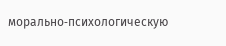морально‑психологическую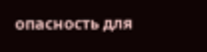опасность для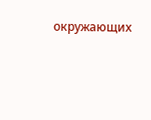окружающих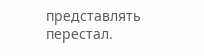представлять перестал.